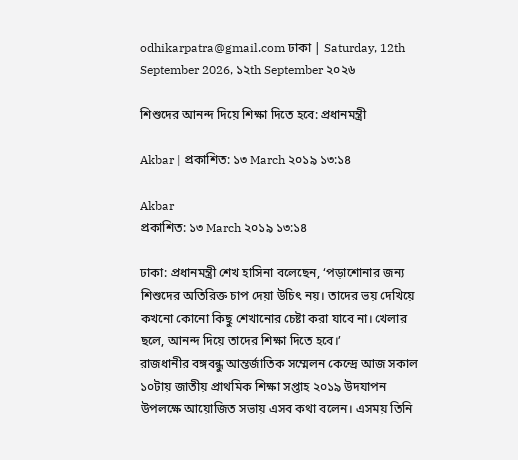odhikarpatra@gmail.com ঢাকা | Saturday, 12th September 2026, ১২th September ২০২৬

শিশুদের আনন্দ দিয়ে শিক্ষা দিতে হবে: প্রধানমন্ত্রী

Akbar | প্রকাশিত: ১৩ March ২০১৯ ১৩:১৪

Akbar
প্রকাশিত: ১৩ March ২০১৯ ১৩:১৪

ঢাকা: প্রধানমন্ত্রী শেখ হাসিনা বলেছেন, ‘পড়াশোনার জন্য শিশুদের অতিরিক্ত চাপ দেয়া উচিৎ নয়। তাদের ভয় দেখিয়ে কখনো কোনো কিছু শেখানোর চেষ্টা করা যাবে না। খেলার ছলে, আনন্দ দিয়ে তাদের শিক্ষা দিতে হবে।’
রাজধানীর বঙ্গবন্ধু আন্তর্জাতিক সম্মেলন কেন্দ্রে আজ সকাল ১০টায় জাতীয় প্রাথমিক শিক্ষা সপ্তাহ ২০১৯ উদযাপন উপলক্ষে আয়োজিত সভায় এসব কথা বলেন। এসময় তিনি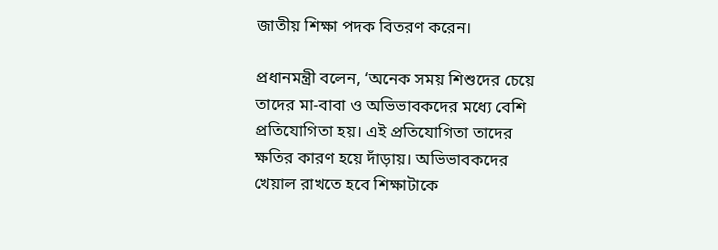জাতীয় শিক্ষা পদক বিতরণ করেন।

প্রধানমন্ত্রী বলেন, ‘অনেক সময় শিশুদের চেয়ে তাদের মা-বাবা ও অভিভাবকদের মধ্যে বেশি প্রতিযোগিতা হয়। এই প্রতিযোগিতা তাদের ক্ষতির কারণ হয়ে দাঁড়ায়। অভিভাবকদের খেয়াল রাখতে হবে শিক্ষাটাকে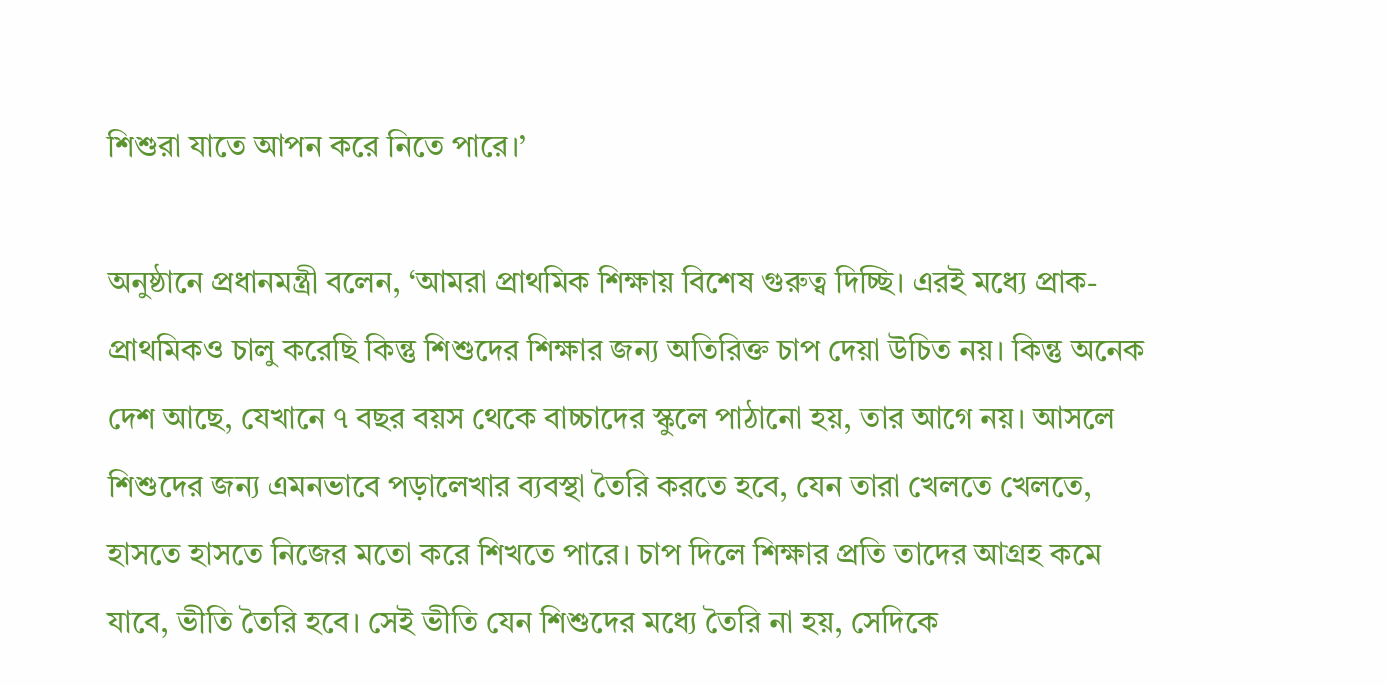শিশুরা যাতে আপন করে নিতে পারে।’

অনুষ্ঠানে প্রধানমন্ত্রী বলেন, ‘আমরা প্রাথমিক শিক্ষায় বিশেষ গুরুত্ব দিচ্ছি। এরই মধ্যে প্রাক-প্রাথমিকও চালু করেছি কিন্তু শিশুদের শিক্ষার জন্য অতিরিক্ত চাপ দেয়া উচিত নয়। কিন্তু অনেক দেশ আছে, যেখানে ৭ বছর বয়স থেকে বাচ্চাদের স্কুলে পাঠানো হয়, তার আগে নয়। আসলে শিশুদের জন্য এমনভাবে পড়ালেখার ব্যবস্থা তৈরি করতে হবে, যেন তারা খেলতে খেলতে, হাসতে হাসতে নিজের মতো করে শিখতে পারে। চাপ দিলে শিক্ষার প্রতি তাদের আগ্রহ কমে যাবে, ভীতি তৈরি হবে। সেই ভীতি যেন শিশুদের মধ্যে তৈরি না হয়, সেদিকে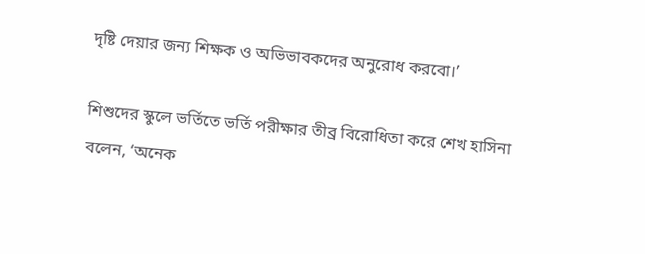দৃষ্টি দেয়ার জন্য শিক্ষক ও অভিভাবকদের অনুরোধ করবো।’

শিশুদের স্কুলে ভর্তিতে ভর্তি পরীক্ষার তীব্র বিরোধিতা করে শেখ হাসিনা বলেন, ‘অনেক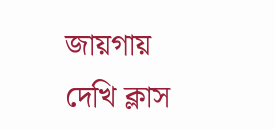জায়গায় দেখি ক্লাস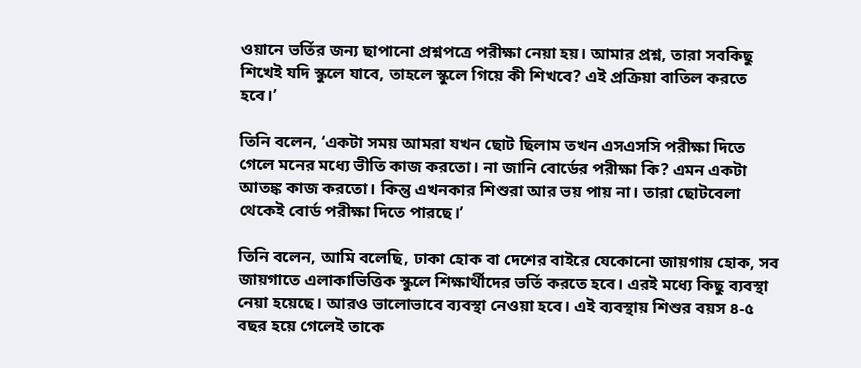ওয়ানে ভর্তির জন্য ছাপানো প্রশ্নপত্রে পরীক্ষা নেয়া হয়। আমার প্রশ্ন, তারা সবকিছু শিখেই যদি স্কুলে যাবে, তাহলে স্কুলে গিয়ে কী শিখবে? এই প্রক্রিয়া বাতিল করতে হবে।’

তিনি বলেন, ‘একটা সময় আমরা যখন ছোট ছিলাম তখন এসএসসি পরীক্ষা দিতে গেলে মনের মধ্যে ভীতি কাজ করতো। না জানি বোর্ডের পরীক্ষা কি? এমন একটা আতঙ্ক কাজ করতো। কিন্তু এখনকার শিশুরা আর ভয় পায় না। তারা ছোটবেলা থেকেই বোর্ড পরীক্ষা দিতে পারছে।’

তিনি বলেন, আমি বলেছি, ঢাকা হোক বা দেশের বাইরে যেকোনো জায়গায় হোক, সব জায়গাতে এলাকাভিত্তিক স্কুলে শিক্ষার্থীদের ভর্তি করতে হবে। এরই মধ্যে কিছু ব্যবস্থা নেয়া হয়েছে। আরও ভালোভাবে ব্যবস্থা নেওয়া হবে। এই ব্যবস্থায় শিশুর বয়স ৪-৫ বছর হয়ে গেলেই তাকে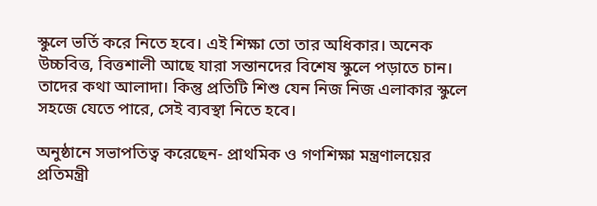স্কুলে ভর্তি করে নিতে হবে। এই শিক্ষা তো তার অধিকার। অনেক উচ্চবিত্ত, বিত্তশালী আছে যারা সন্তানদের বিশেষ স্কুলে পড়াতে চান। তাদের কথা আলাদা। কিন্তু প্রতিটি শিশু যেন নিজ নিজ এলাকার স্কুলে সহজে যেতে পারে, সেই ব্যবস্থা নিতে হবে।

অনুষ্ঠানে সভাপতিত্ব করেছেন- প্রাথমিক ও গণশিক্ষা মন্ত্রণালয়ের প্রতিমন্ত্রী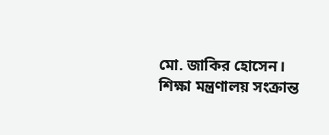মো. জাকির হোসেন। শিক্ষা মন্ত্রণালয় সংক্রান্ত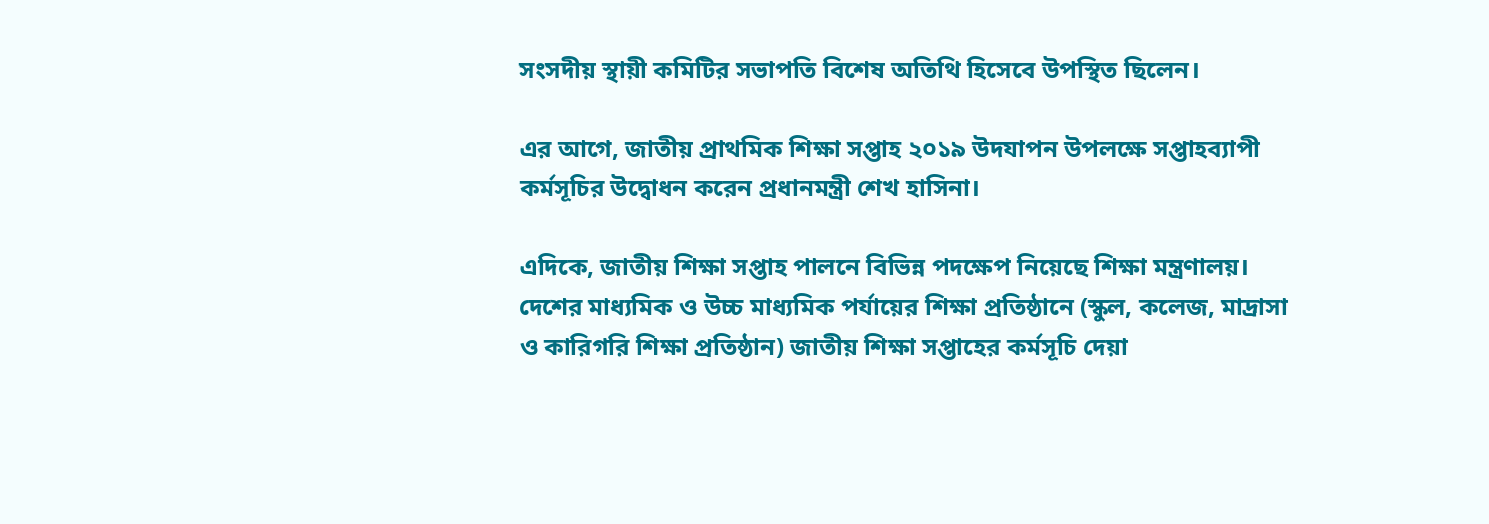সংসদীয় স্থায়ী কমিটির সভাপতি বিশেষ অতিথি হিসেবে উপস্থিত ছিলেন।

এর আগে, জাতীয় প্রাথমিক শিক্ষা সপ্তাহ ২০১৯ উদযাপন উপলক্ষে সপ্তাহব্যাপী কর্মসূচির উদ্বোধন করেন প্রধানমন্ত্রী শেখ হাসিনা।

এদিকে, জাতীয় শিক্ষা সপ্তাহ পালনে বিভিন্ন পদক্ষেপ নিয়েছে শিক্ষা মন্ত্রণালয়। দেশের মাধ্যমিক ও উচ্চ মাধ্যমিক পর্যায়ের শিক্ষা প্রতিষ্ঠানে (স্কুল, কলেজ, মাদ্রাসা ও কারিগরি শিক্ষা প্রতিষ্ঠান) জাতীয় শিক্ষা সপ্তাহের কর্মসূচি দেয়া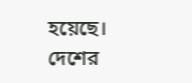হয়েছে। দেশের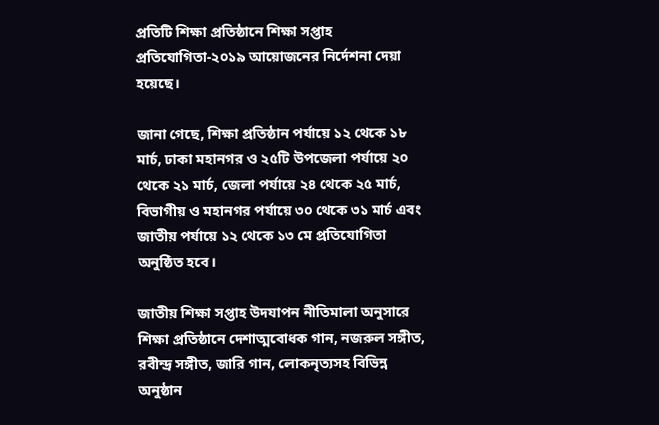প্রতিটি শিক্ষা প্রতিষ্ঠানে শিক্ষা সপ্তাহ প্রতিযোগিতা-২০১৯ আয়োজনের নির্দেশনা দেয়া হয়েছে।

জানা গেছে, শিক্ষা প্রতিষ্ঠান পর্যায়ে ১২ থেকে ১৮ মার্চ, ঢাকা মহানগর ও ২৫টি উপজেলা পর্যায়ে ২০ থেকে ২১ মার্চ, জেলা পর্যায়ে ২৪ থেকে ২৫ মার্চ, বিভাগীয় ও মহানগর পর্যায়ে ৩০ থেকে ৩১ মার্চ এবং জাতীয় পর্যায়ে ১২ থেকে ১৩ মে প্রতিযোগিতা অনুষ্ঠিত হবে।

জাতীয় শিক্ষা সপ্তাহ উদযাপন নীতিমালা অনুসারে শিক্ষা প্রতিষ্ঠানে দেশাত্মবোধক গান, নজরুল সঙ্গীত, রবীন্দ্র সঙ্গীত, জারি গান, লোকনৃত্যসহ বিভিন্ন অনুষ্ঠান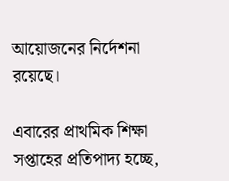আয়োজনের নির্দেশনা রয়েছে।

এবারের প্রাথমিক শিক্ষা সপ্তাহের প্রতিপাদ্য হচ্ছে,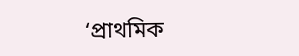‘প্রাথমিক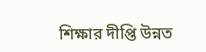শিক্ষার দীপ্তি উন্নত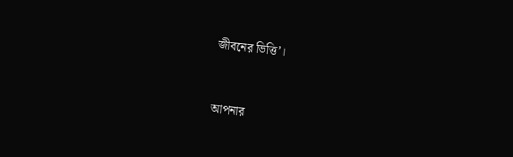জীবনের ভিত্তি’।



আপনার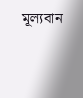মূল্যবান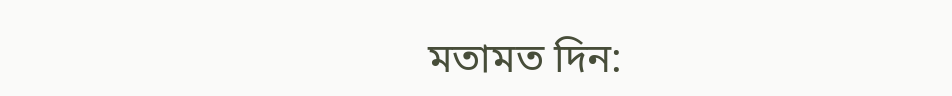মতামত দিন: